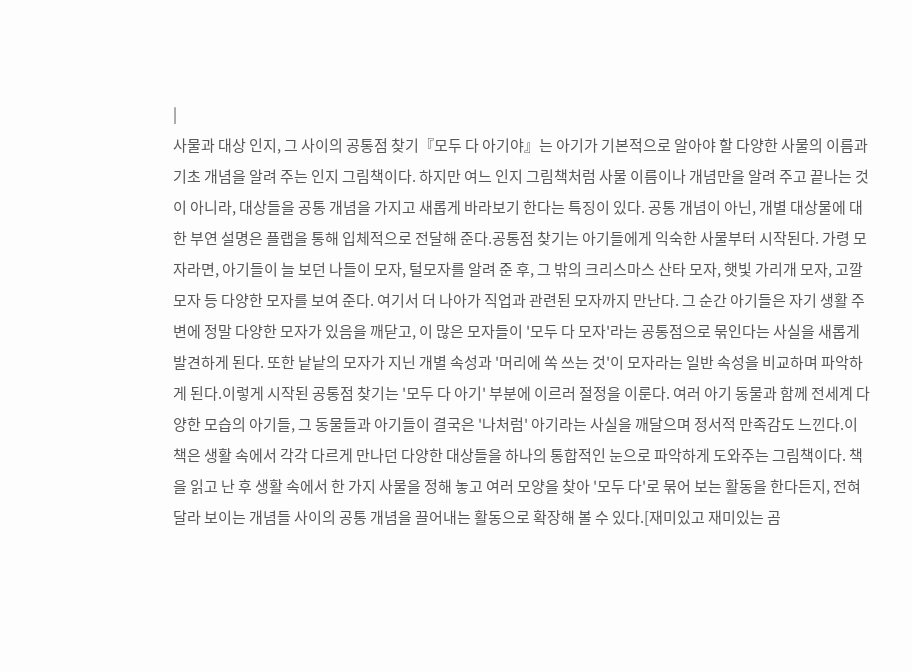|
사물과 대상 인지, 그 사이의 공통점 찾기『모두 다 아기야』는 아기가 기본적으로 알아야 할 다양한 사물의 이름과 기초 개념을 알려 주는 인지 그림책이다. 하지만 여느 인지 그림책처럼 사물 이름이나 개념만을 알려 주고 끝나는 것이 아니라, 대상들을 공통 개념을 가지고 새롭게 바라보기 한다는 특징이 있다. 공통 개념이 아닌, 개별 대상물에 대한 부연 설명은 플랩을 통해 입체적으로 전달해 준다.공통점 찾기는 아기들에게 익숙한 사물부터 시작된다. 가령 모자라면, 아기들이 늘 보던 나들이 모자, 털모자를 알려 준 후, 그 밖의 크리스마스 산타 모자, 햇빛 가리개 모자, 고깔 모자 등 다양한 모자를 보여 준다. 여기서 더 나아가 직업과 관련된 모자까지 만난다. 그 순간 아기들은 자기 생활 주변에 정말 다양한 모자가 있음을 깨닫고, 이 많은 모자들이 '모두 다 모자'라는 공통점으로 묶인다는 사실을 새롭게 발견하게 된다. 또한 낱낱의 모자가 지닌 개별 속성과 '머리에 쏙 쓰는 것'이 모자라는 일반 속성을 비교하며 파악하게 된다.이렇게 시작된 공통점 찾기는 '모두 다 아기' 부분에 이르러 절정을 이룬다. 여러 아기 동물과 함께 전세계 다양한 모습의 아기들, 그 동물들과 아기들이 결국은 '나처럼' 아기라는 사실을 깨달으며 정서적 만족감도 느낀다.이 책은 생활 속에서 각각 다르게 만나던 다양한 대상들을 하나의 통합적인 눈으로 파악하게 도와주는 그림책이다. 책을 읽고 난 후 생활 속에서 한 가지 사물을 정해 놓고 여러 모양을 찾아 '모두 다'로 묶어 보는 활동을 한다든지, 전혀 달라 보이는 개념들 사이의 공통 개념을 끌어내는 활동으로 확장해 볼 수 있다.[재미있고 재미있는 곰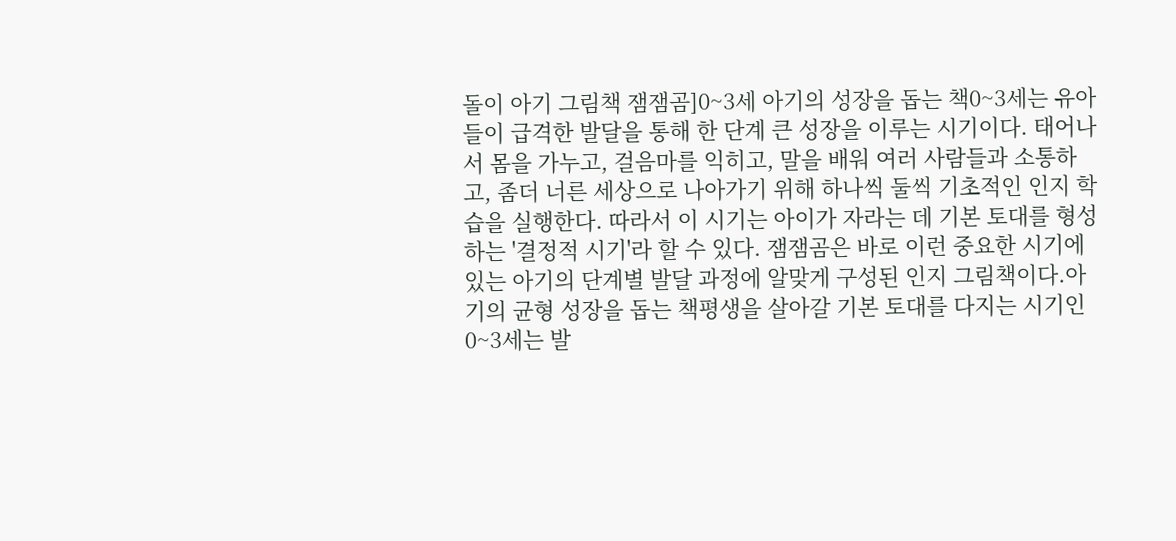돌이 아기 그림책 잼잼곰]0~3세 아기의 성장을 돕는 책0~3세는 유아들이 급격한 발달을 통해 한 단계 큰 성장을 이루는 시기이다. 태어나서 몸을 가누고, 걸음마를 익히고, 말을 배워 여러 사람들과 소통하고, 좀더 너른 세상으로 나아가기 위해 하나씩 둘씩 기초적인 인지 학습을 실행한다. 따라서 이 시기는 아이가 자라는 데 기본 토대를 형성하는 '결정적 시기'라 할 수 있다. 잼잼곰은 바로 이런 중요한 시기에 있는 아기의 단계별 발달 과정에 알맞게 구성된 인지 그림책이다.아기의 균형 성장을 돕는 책평생을 살아갈 기본 토대를 다지는 시기인 0~3세는 발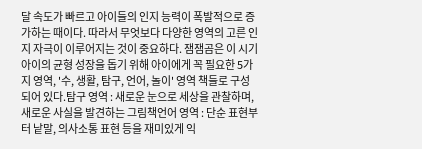달 속도가 빠르고 아이들의 인지 능력이 폭발적으로 증가하는 때이다. 따라서 무엇보다 다양한 영역의 고른 인지 자극이 이루어지는 것이 중요하다. 잼잼곰은 이 시기 아이의 균형 성장을 돕기 위해 아이에게 꼭 필요한 5가지 영역, '수, 생활, 탐구, 언어, 놀이' 영역 책들로 구성되어 있다.탐구 영역 : 새로운 눈으로 세상을 관찰하며, 새로운 사실을 발견하는 그림책언어 영역 : 단순 표현부터 낱말, 의사소통 표현 등을 재미있게 익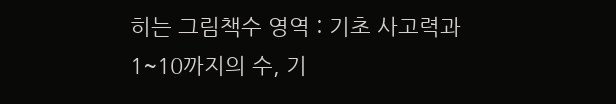히는 그림책수 영역 : 기초 사고력과 1~10까지의 수, 기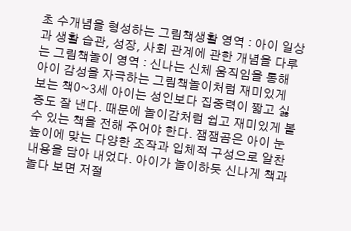초 수개념을 형성하는 그림책생활 영역 : 아이 일상과 생활 습관, 성장, 사회 관계에 관한 개념을 다루는 그림책놀이 영역 : 신나는 신체 움직임을 통해 아이 감성을 자극하는 그림책놀이처럼 재미있게 보는 책0~3세 아이는 성인보다 집중력이 짧고 싫증도 잘 낸다. 때문에 놀이감처럼 쉽고 재미있게 볼 수 있는 책을 전해 주어야 한다. 잼잼곰은 아이 눈높이에 맞는 다양한 조작과 입체적 구성으로 알찬 내용을 담아 내었다. 아이가 놀이하듯 신나게 책과 놀다 보면 저절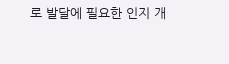로 발달에 필요한 인지 개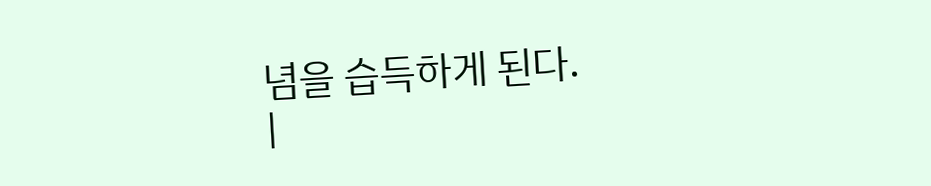념을 습득하게 된다.
|